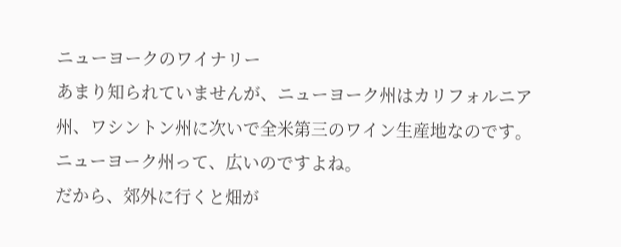ニューヨークのワイナリー
あまり知られていませんが、ニューヨーク州はカリフォルニア州、ワシントン州に次いで全米第三のワイン生産地なのです。
ニューヨーク州って、広いのですよね。
だから、郊外に行くと畑が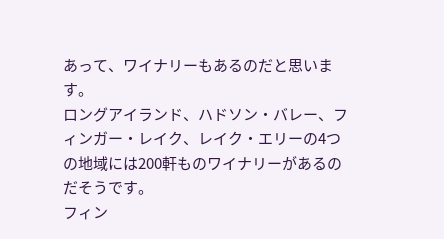あって、ワイナリーもあるのだと思います。
ロングアイランド、ハドソン・バレー、フィンガー・レイク、レイク・エリーの4つの地域には200軒ものワイナリーがあるのだそうです。
フィン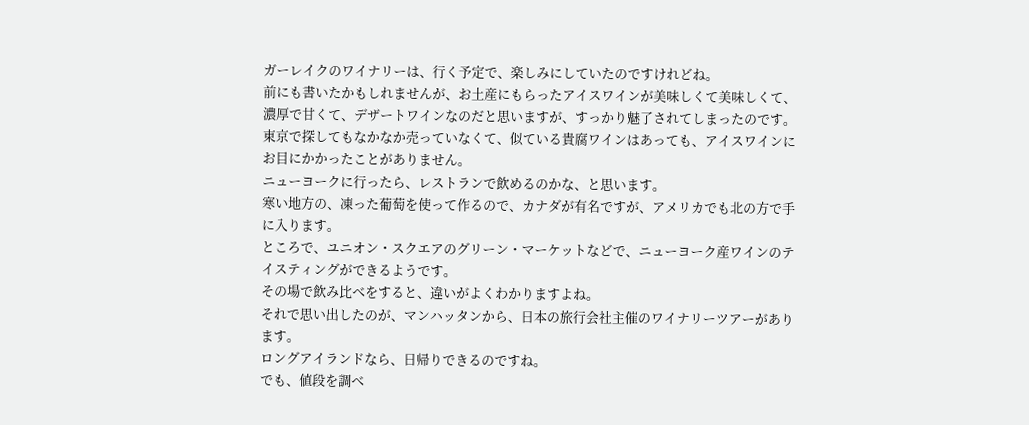ガーレイクのワイナリーは、行く予定で、楽しみにしていたのですけれどね。
前にも書いたかもしれませんが、お土産にもらったアイスワインが美味しくて美味しくて、濃厚で甘くて、デザートワインなのだと思いますが、すっかり魅了されてしまったのです。
東京で探してもなかなか売っていなくて、似ている貴腐ワインはあっても、アイスワインにお目にかかったことがありません。
ニューヨークに行ったら、レストランで飲めるのかな、と思います。
寒い地方の、凍った葡萄を使って作るので、カナダが有名ですが、アメリカでも北の方で手に入ります。
ところで、ユニオン・スクエアのグリーン・マーケットなどで、ニューヨーク産ワインのテイスティングができるようです。
その場で飲み比べをすると、違いがよくわかりますよね。
それで思い出したのが、マンハッタンから、日本の旅行会社主催のワイナリーツアーがあります。
ロングアイランドなら、日帰りできるのですね。
でも、値段を調べ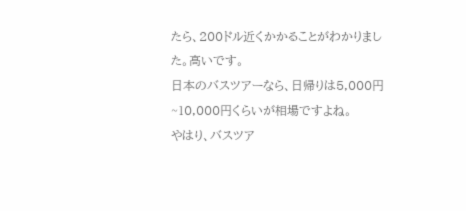たら、200ドル近くかかることがわかりました。高いです。
日本のバスツアーなら、日帰りは5,000円~10,000円くらいが相場ですよね。
やはり、バスツア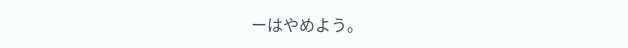ーはやめよう。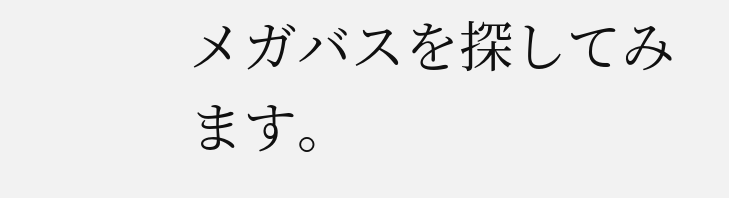メガバスを探してみます。